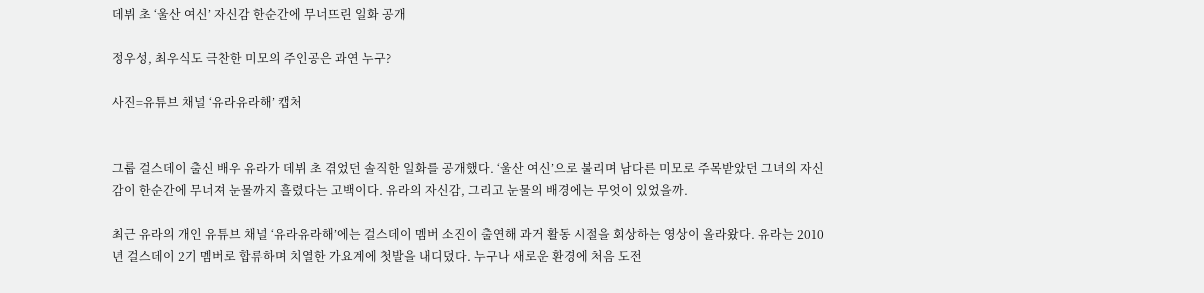데뷔 초 ‘울산 여신’ 자신감 한순간에 무너뜨린 일화 공개

정우성, 최우식도 극찬한 미모의 주인공은 과연 누구?

사진=유튜브 채널 ‘유라유라해’ 캡처


그룹 걸스데이 출신 배우 유라가 데뷔 초 겪었던 솔직한 일화를 공개했다. ‘울산 여신’으로 불리며 남다른 미모로 주목받았던 그녀의 자신감이 한순간에 무너져 눈물까지 흘렸다는 고백이다. 유라의 자신감, 그리고 눈물의 배경에는 무엇이 있었을까.

최근 유라의 개인 유튜브 채널 ‘유라유라해’에는 걸스데이 멤버 소진이 출연해 과거 활동 시절을 회상하는 영상이 올라왔다. 유라는 2010년 걸스데이 2기 멤버로 합류하며 치열한 가요계에 첫발을 내디뎠다. 누구나 새로운 환경에 처음 도전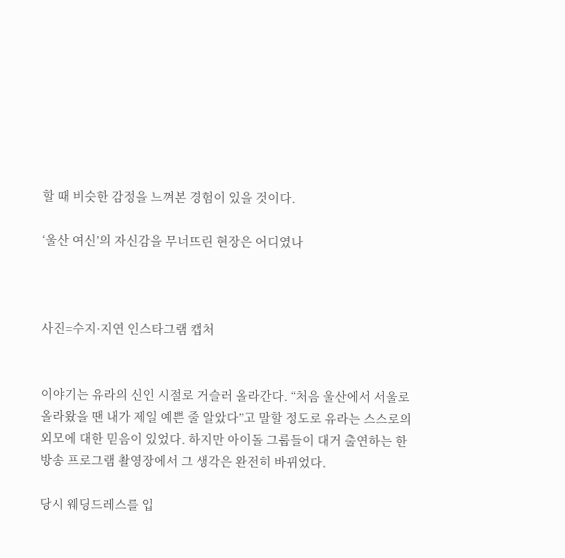할 때 비슷한 감정을 느껴본 경험이 있을 것이다.

‘울산 여신’의 자신감을 무너뜨린 현장은 어디였나



사진=수지·지연 인스타그램 캡처


이야기는 유라의 신인 시절로 거슬러 올라간다. “처음 울산에서 서울로 올라왔을 땐 내가 제일 예쁜 줄 알았다”고 말할 정도로 유라는 스스로의 외모에 대한 믿음이 있었다. 하지만 아이돌 그룹들이 대거 출연하는 한 방송 프로그램 촬영장에서 그 생각은 완전히 바뀌었다.

당시 웨딩드레스를 입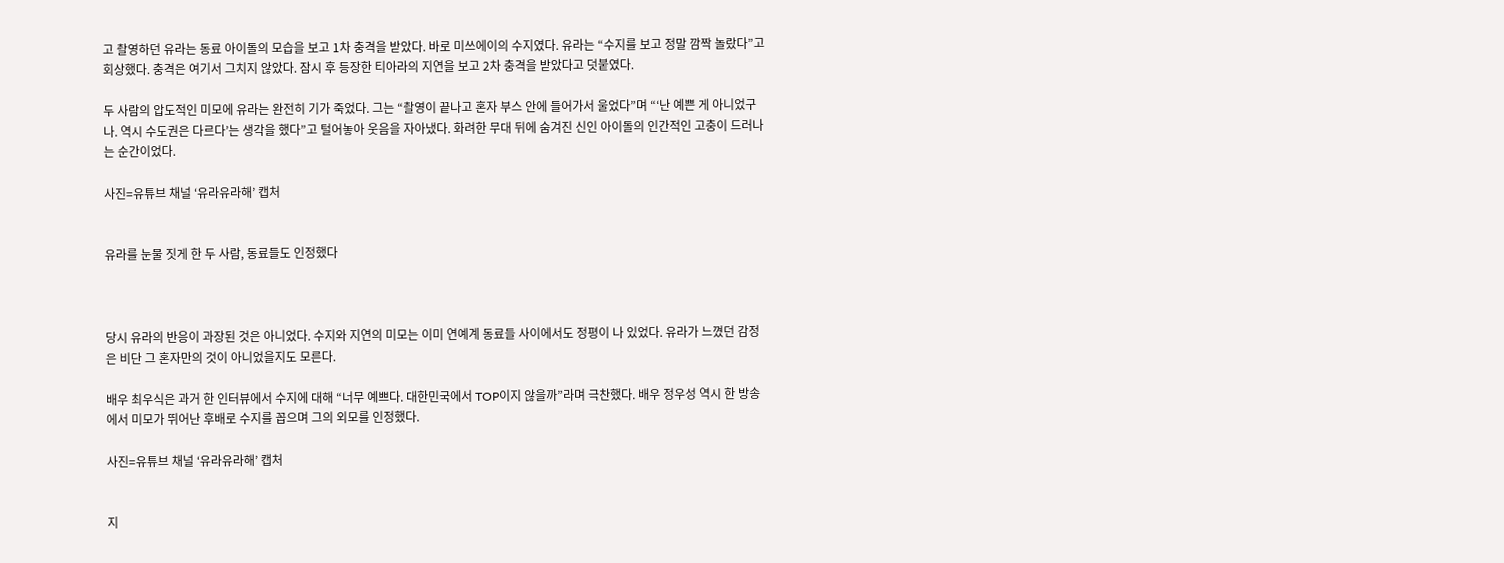고 촬영하던 유라는 동료 아이돌의 모습을 보고 1차 충격을 받았다. 바로 미쓰에이의 수지였다. 유라는 “수지를 보고 정말 깜짝 놀랐다”고 회상했다. 충격은 여기서 그치지 않았다. 잠시 후 등장한 티아라의 지연을 보고 2차 충격을 받았다고 덧붙였다.

두 사람의 압도적인 미모에 유라는 완전히 기가 죽었다. 그는 “촬영이 끝나고 혼자 부스 안에 들어가서 울었다”며 “‘난 예쁜 게 아니었구나. 역시 수도권은 다르다’는 생각을 했다”고 털어놓아 웃음을 자아냈다. 화려한 무대 뒤에 숨겨진 신인 아이돌의 인간적인 고충이 드러나는 순간이었다.

사진=유튜브 채널 ‘유라유라해’ 캡처


유라를 눈물 짓게 한 두 사람, 동료들도 인정했다



당시 유라의 반응이 과장된 것은 아니었다. 수지와 지연의 미모는 이미 연예계 동료들 사이에서도 정평이 나 있었다. 유라가 느꼈던 감정은 비단 그 혼자만의 것이 아니었을지도 모른다.

배우 최우식은 과거 한 인터뷰에서 수지에 대해 “너무 예쁘다. 대한민국에서 TOP이지 않을까”라며 극찬했다. 배우 정우성 역시 한 방송에서 미모가 뛰어난 후배로 수지를 꼽으며 그의 외모를 인정했다.

사진=유튜브 채널 ‘유라유라해’ 캡처


지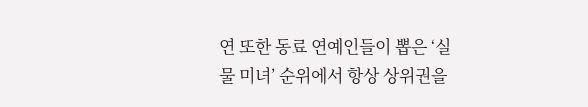연 또한 동료 연예인들이 뽑은 ‘실물 미녀’ 순위에서 항상 상위권을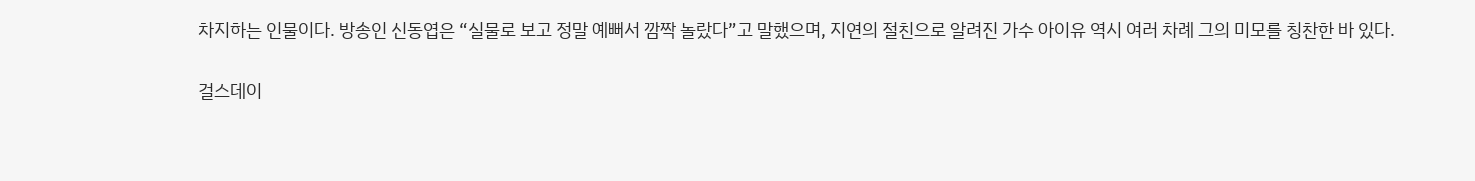차지하는 인물이다. 방송인 신동엽은 “실물로 보고 정말 예뻐서 깜짝 놀랐다”고 말했으며, 지연의 절친으로 알려진 가수 아이유 역시 여러 차례 그의 미모를 칭찬한 바 있다.

걸스데이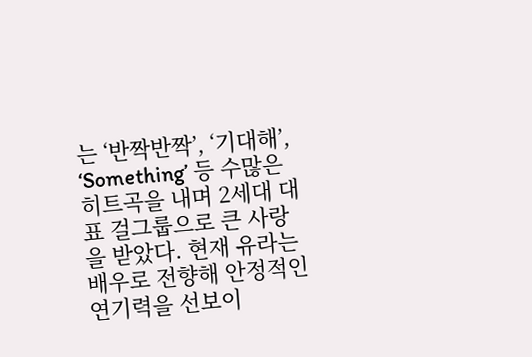는 ‘반짝반짝’, ‘기대해’, ‘Something’ 등 수많은 히트곡을 내며 2세대 대표 걸그룹으로 큰 사랑을 받았다. 현재 유라는 배우로 전향해 안정적인 연기력을 선보이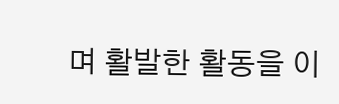며 활발한 활동을 이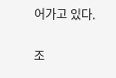어가고 있다.

조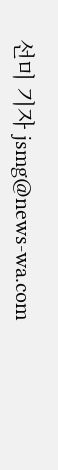선미 기자 jsmg@news-wa.com